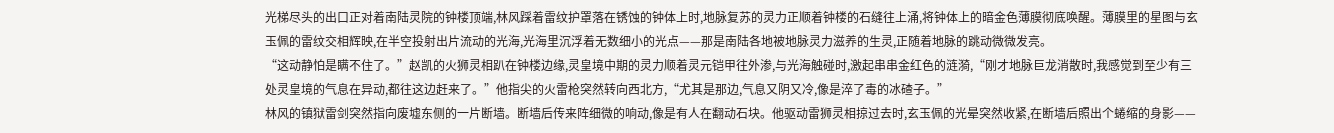光梯尽头的出口正对着南陆灵院的钟楼顶端,林风踩着雷纹护罩落在锈蚀的钟体上时,地脉复苏的灵力正顺着钟楼的石缝往上涌,将钟体上的暗金色薄膜彻底唤醒。薄膜里的星图与玄玉佩的雷纹交相辉映,在半空投射出片流动的光海,光海里沉浮着无数细小的光点——那是南陆各地被地脉灵力滋养的生灵,正随着地脉的跳动微微发亮。
“这动静怕是瞒不住了。”赵凯的火狮灵相趴在钟楼边缘,灵皇境中期的灵力顺着灵元铠甲往外渗,与光海触碰时,激起串串金红色的涟漪,“刚才地脉巨龙消散时,我感觉到至少有三处灵皇境的气息在异动,都往这边赶来了。”他指尖的火雷枪突然转向西北方,“尤其是那边,气息又阴又冷,像是淬了毒的冰碴子。”
林风的镇狱雷剑突然指向废墟东侧的一片断墙。断墙后传来阵细微的响动,像是有人在翻动石块。他驱动雷狮灵相掠过去时,玄玉佩的光晕突然收紧,在断墙后照出个蜷缩的身影——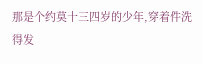那是个约莫十三四岁的少年,穿着件洗得发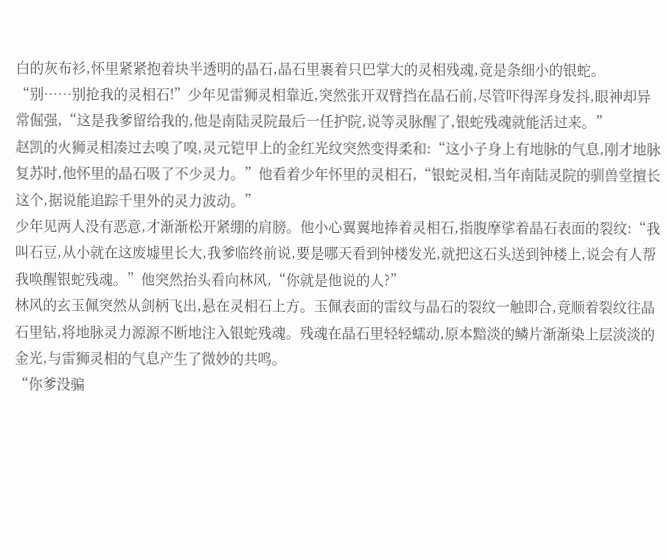白的灰布衫,怀里紧紧抱着块半透明的晶石,晶石里裹着只巴掌大的灵相残魂,竟是条细小的银蛇。
“别……别抢我的灵相石!”少年见雷狮灵相靠近,突然张开双臂挡在晶石前,尽管吓得浑身发抖,眼神却异常倔强,“这是我爹留给我的,他是南陆灵院最后一任护院,说等灵脉醒了,银蛇残魂就能活过来。”
赵凯的火狮灵相凑过去嗅了嗅,灵元铠甲上的金红光纹突然变得柔和:“这小子身上有地脉的气息,刚才地脉复苏时,他怀里的晶石吸了不少灵力。”他看着少年怀里的灵相石,“银蛇灵相,当年南陆灵院的驯兽堂擅长这个,据说能追踪千里外的灵力波动。”
少年见两人没有恶意,才渐渐松开紧绷的肩膀。他小心翼翼地捧着灵相石,指腹摩挲着晶石表面的裂纹:“我叫石豆,从小就在这废墟里长大,我爹临终前说,要是哪天看到钟楼发光,就把这石头送到钟楼上,说会有人帮我唤醒银蛇残魂。”他突然抬头看向林风,“你就是他说的人?”
林风的玄玉佩突然从剑柄飞出,悬在灵相石上方。玉佩表面的雷纹与晶石的裂纹一触即合,竟顺着裂纹往晶石里钻,将地脉灵力源源不断地注入银蛇残魂。残魂在晶石里轻轻蠕动,原本黯淡的鳞片渐渐染上层淡淡的金光,与雷狮灵相的气息产生了微妙的共鸣。
“你爹没骗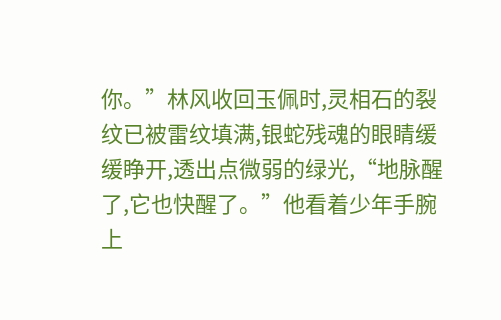你。”林风收回玉佩时,灵相石的裂纹已被雷纹填满,银蛇残魂的眼睛缓缓睁开,透出点微弱的绿光,“地脉醒了,它也快醒了。”他看着少年手腕上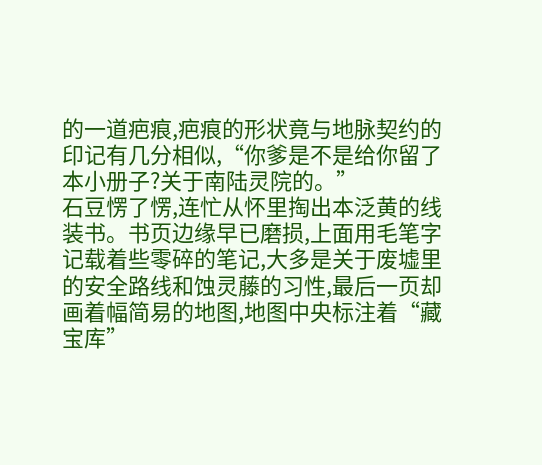的一道疤痕,疤痕的形状竟与地脉契约的印记有几分相似,“你爹是不是给你留了本小册子?关于南陆灵院的。”
石豆愣了愣,连忙从怀里掏出本泛黄的线装书。书页边缘早已磨损,上面用毛笔字记载着些零碎的笔记,大多是关于废墟里的安全路线和蚀灵藤的习性,最后一页却画着幅简易的地图,地图中央标注着“藏宝库”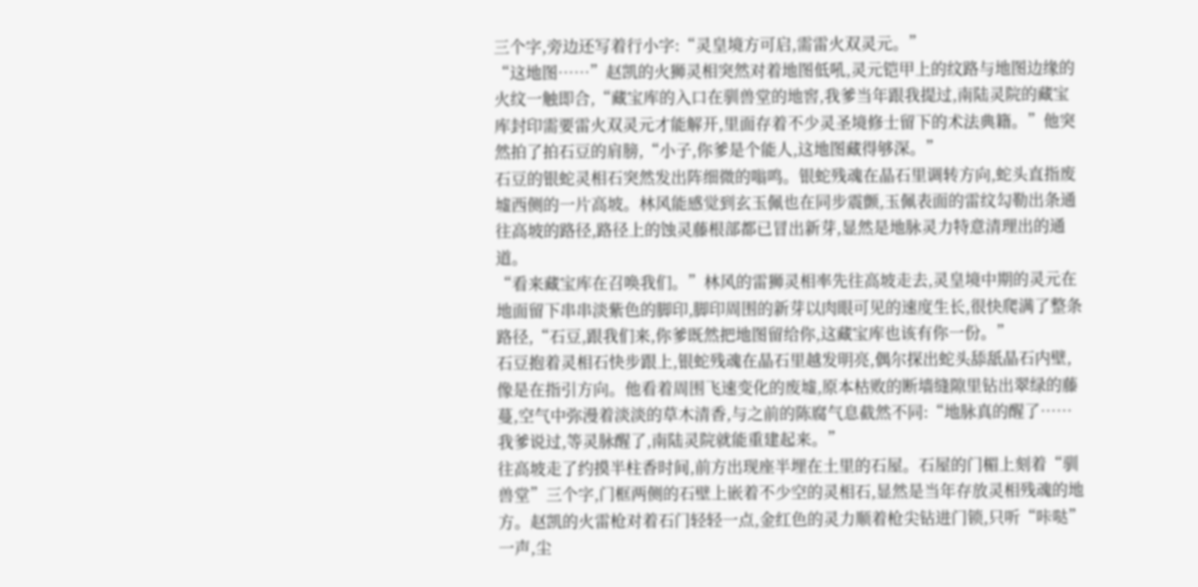三个字,旁边还写着行小字:“灵皇境方可启,需雷火双灵元。”
“这地图……”赵凯的火狮灵相突然对着地图低吼,灵元铠甲上的纹路与地图边缘的火纹一触即合,“藏宝库的入口在驯兽堂的地窖,我爹当年跟我提过,南陆灵院的藏宝库封印需要雷火双灵元才能解开,里面存着不少灵圣境修士留下的术法典籍。”他突然拍了拍石豆的肩膀,“小子,你爹是个能人,这地图藏得够深。”
石豆的银蛇灵相石突然发出阵细微的嗡鸣。银蛇残魂在晶石里调转方向,蛇头直指废墟西侧的一片高坡。林风能感觉到玄玉佩也在同步震颤,玉佩表面的雷纹勾勒出条通往高坡的路径,路径上的蚀灵藤根部都已冒出新芽,显然是地脉灵力特意清理出的通道。
“看来藏宝库在召唤我们。”林风的雷狮灵相率先往高坡走去,灵皇境中期的灵元在地面留下串串淡紫色的脚印,脚印周围的新芽以肉眼可见的速度生长,很快爬满了整条路径,“石豆,跟我们来,你爹既然把地图留给你,这藏宝库也该有你一份。”
石豆抱着灵相石快步跟上,银蛇残魂在晶石里越发明亮,偶尔探出蛇头舔舐晶石内壁,像是在指引方向。他看着周围飞速变化的废墟,原本枯败的断墙缝隙里钻出翠绿的藤蔓,空气中弥漫着淡淡的草木清香,与之前的陈腐气息截然不同:“地脉真的醒了……我爹说过,等灵脉醒了,南陆灵院就能重建起来。”
往高坡走了约摸半柱香时间,前方出现座半埋在土里的石屋。石屋的门楣上刻着“驯兽堂”三个字,门框两侧的石壁上嵌着不少空的灵相石,显然是当年存放灵相残魂的地方。赵凯的火雷枪对着石门轻轻一点,金红色的灵力顺着枪尖钻进门锁,只听“咔哒”一声,尘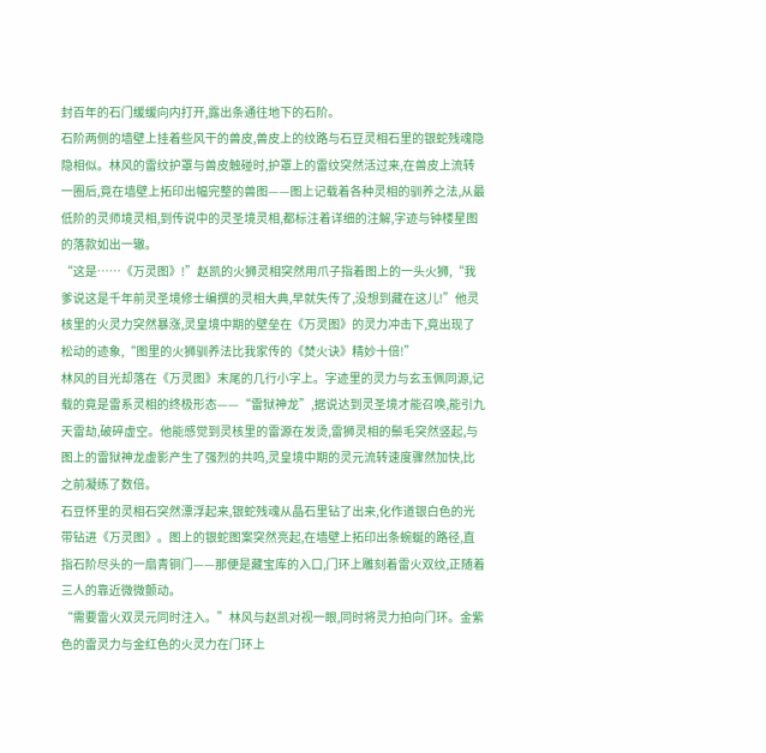封百年的石门缓缓向内打开,露出条通往地下的石阶。
石阶两侧的墙壁上挂着些风干的兽皮,兽皮上的纹路与石豆灵相石里的银蛇残魂隐隐相似。林风的雷纹护罩与兽皮触碰时,护罩上的雷纹突然活过来,在兽皮上流转一圈后,竟在墙壁上拓印出幅完整的兽图——图上记载着各种灵相的驯养之法,从最低阶的灵师境灵相,到传说中的灵圣境灵相,都标注着详细的注解,字迹与钟楼星图的落款如出一辙。
“这是……《万灵图》!”赵凯的火狮灵相突然用爪子指着图上的一头火狮,“我爹说这是千年前灵圣境修士编撰的灵相大典,早就失传了,没想到藏在这儿!”他灵核里的火灵力突然暴涨,灵皇境中期的壁垒在《万灵图》的灵力冲击下,竟出现了松动的迹象,“图里的火狮驯养法比我家传的《焚火诀》精妙十倍!”
林风的目光却落在《万灵图》末尾的几行小字上。字迹里的灵力与玄玉佩同源,记载的竟是雷系灵相的终极形态——“雷狱神龙”,据说达到灵圣境才能召唤,能引九天雷劫,破碎虚空。他能感觉到灵核里的雷源在发烫,雷狮灵相的鬃毛突然竖起,与图上的雷狱神龙虚影产生了强烈的共鸣,灵皇境中期的灵元流转速度骤然加快,比之前凝练了数倍。
石豆怀里的灵相石突然漂浮起来,银蛇残魂从晶石里钻了出来,化作道银白色的光带钻进《万灵图》。图上的银蛇图案突然亮起,在墙壁上拓印出条蜿蜒的路径,直指石阶尽头的一扇青铜门——那便是藏宝库的入口,门环上雕刻着雷火双纹,正随着三人的靠近微微颤动。
“需要雷火双灵元同时注入。”林风与赵凯对视一眼,同时将灵力拍向门环。金紫色的雷灵力与金红色的火灵力在门环上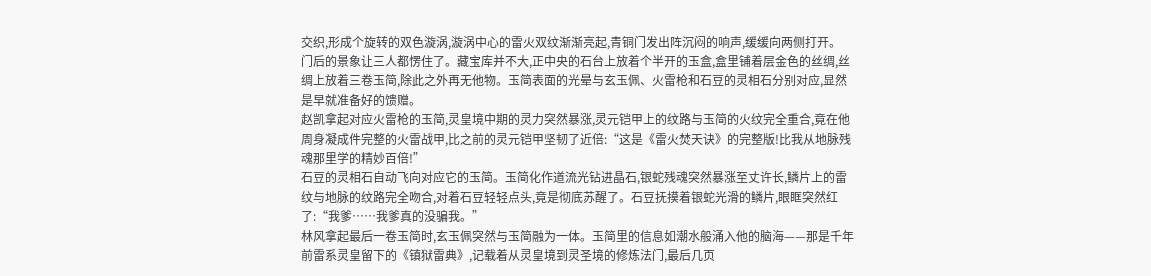交织,形成个旋转的双色漩涡,漩涡中心的雷火双纹渐渐亮起,青铜门发出阵沉闷的响声,缓缓向两侧打开。
门后的景象让三人都愣住了。藏宝库并不大,正中央的石台上放着个半开的玉盒,盒里铺着层金色的丝绸,丝绸上放着三卷玉简,除此之外再无他物。玉简表面的光晕与玄玉佩、火雷枪和石豆的灵相石分别对应,显然是早就准备好的馈赠。
赵凯拿起对应火雷枪的玉简,灵皇境中期的灵力突然暴涨,灵元铠甲上的纹路与玉简的火纹完全重合,竟在他周身凝成件完整的火雷战甲,比之前的灵元铠甲坚韧了近倍:“这是《雷火焚天诀》的完整版!比我从地脉残魂那里学的精妙百倍!”
石豆的灵相石自动飞向对应它的玉简。玉简化作道流光钻进晶石,银蛇残魂突然暴涨至丈许长,鳞片上的雷纹与地脉的纹路完全吻合,对着石豆轻轻点头,竟是彻底苏醒了。石豆抚摸着银蛇光滑的鳞片,眼眶突然红了:“我爹……我爹真的没骗我。”
林风拿起最后一卷玉简时,玄玉佩突然与玉简融为一体。玉简里的信息如潮水般涌入他的脑海——那是千年前雷系灵皇留下的《镇狱雷典》,记载着从灵皇境到灵圣境的修炼法门,最后几页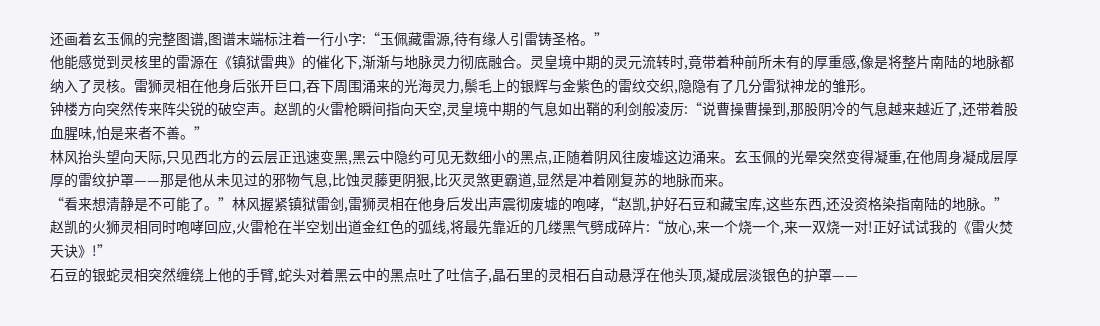还画着玄玉佩的完整图谱,图谱末端标注着一行小字:“玉佩藏雷源,待有缘人引雷铸圣格。”
他能感觉到灵核里的雷源在《镇狱雷典》的催化下,渐渐与地脉灵力彻底融合。灵皇境中期的灵元流转时,竟带着种前所未有的厚重感,像是将整片南陆的地脉都纳入了灵核。雷狮灵相在他身后张开巨口,吞下周围涌来的光海灵力,鬃毛上的银辉与金紫色的雷纹交织,隐隐有了几分雷狱神龙的雏形。
钟楼方向突然传来阵尖锐的破空声。赵凯的火雷枪瞬间指向天空,灵皇境中期的气息如出鞘的利剑般凌厉:“说曹操曹操到,那股阴冷的气息越来越近了,还带着股血腥味,怕是来者不善。”
林风抬头望向天际,只见西北方的云层正迅速变黑,黑云中隐约可见无数细小的黑点,正随着阴风往废墟这边涌来。玄玉佩的光晕突然变得凝重,在他周身凝成层厚厚的雷纹护罩——那是他从未见过的邪物气息,比蚀灵藤更阴狠,比灭灵煞更霸道,显然是冲着刚复苏的地脉而来。
“看来想清静是不可能了。”林风握紧镇狱雷剑,雷狮灵相在他身后发出声震彻废墟的咆哮,“赵凯,护好石豆和藏宝库,这些东西,还没资格染指南陆的地脉。”
赵凯的火狮灵相同时咆哮回应,火雷枪在半空划出道金红色的弧线,将最先靠近的几缕黑气劈成碎片:“放心,来一个烧一个,来一双烧一对!正好试试我的《雷火焚天诀》!”
石豆的银蛇灵相突然缠绕上他的手臂,蛇头对着黑云中的黑点吐了吐信子,晶石里的灵相石自动悬浮在他头顶,凝成层淡银色的护罩——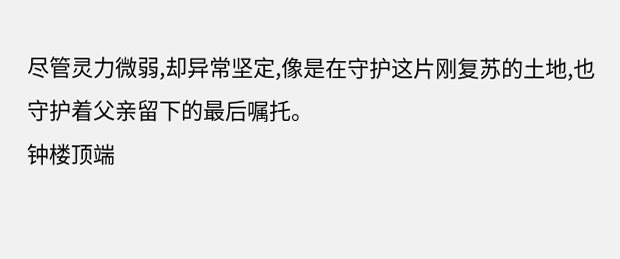尽管灵力微弱,却异常坚定,像是在守护这片刚复苏的土地,也守护着父亲留下的最后嘱托。
钟楼顶端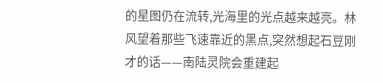的星图仍在流转,光海里的光点越来越亮。林风望着那些飞速靠近的黑点,突然想起石豆刚才的话——南陆灵院会重建起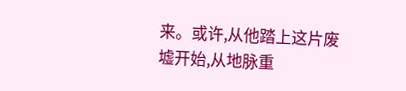来。或许,从他踏上这片废墟开始,从地脉重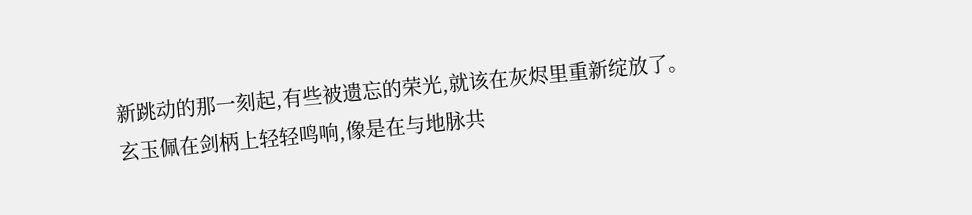新跳动的那一刻起,有些被遗忘的荣光,就该在灰烬里重新绽放了。
玄玉佩在剑柄上轻轻鸣响,像是在与地脉共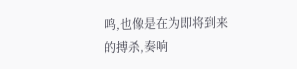鸣,也像是在为即将到来的搏杀,奏响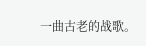一曲古老的战歌。